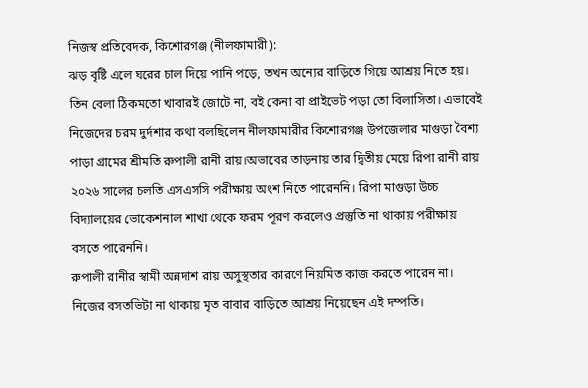নিজস্ব প্রতিবেদক, কিশোরগঞ্জ (নীলফামারী):
ঝড় বৃষ্টি এলে ঘরের চাল দিয়ে পানি পড়ে, তখন অন্যের বাড়িতে গিয়ে আশ্রয় নিতে হয়। তিন বেলা ঠিকমতো খাবারই জোটে না, বই কেনা বা প্রাইভেট পড়া তো বিলাসিতা। এভাবেই নিজেদের চরম দুর্দশার কথা বলছিলেন নীলফামারীর কিশোরগঞ্জ উপজেলার মাগুড়া বৈশ্য পাড়া গ্রামের শ্রীমতি রুপালী রানী রায়।অভাবের তাড়নায় তার দ্বিতীয় মেয়ে রিপা রানী রায় ২০২৬ সালের চলতি এসএসসি পরীক্ষায় অংশ নিতে পারেননি। রিপা মাগুড়া উচ্চ বিদ্যালয়ের ভোকেশনাল শাখা থেকে ফরম পূরণ করলেও প্রস্তুতি না থাকায় পরীক্ষায় বসতে পারেননি।
রুপালী রানীর স্বামী অন্নদাশ রায় অসুস্থতার কারণে নিয়মিত কাজ করতে পারেন না। নিজের বসতভিটা না থাকায় মৃত বাবার বাড়িতে আশ্রয় নিয়েছেন এই দম্পতি।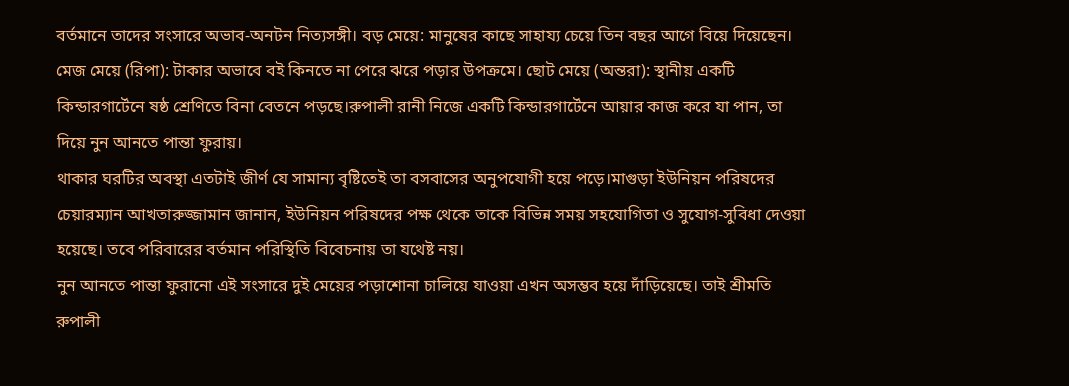বর্তমানে তাদের সংসারে অভাব-অনটন নিত্যসঙ্গী। বড় মেয়ে: মানুষের কাছে সাহায্য চেয়ে তিন বছর আগে বিয়ে দিয়েছেন। মেজ মেয়ে (রিপা): টাকার অভাবে বই কিনতে না পেরে ঝরে পড়ার উপক্রমে। ছোট মেয়ে (অন্তরা): স্থানীয় একটি কিন্ডারগার্টেনে ষষ্ঠ শ্রেণিতে বিনা বেতনে পড়ছে।রুপালী রানী নিজে একটি কিন্ডারগার্টেনে আয়ার কাজ করে যা পান, তা দিয়ে নুন আনতে পান্তা ফুরায়।
থাকার ঘরটির অবস্থা এতটাই জীর্ণ যে সামান্য বৃষ্টিতেই তা বসবাসের অনুপযোগী হয়ে পড়ে।মাগুড়া ইউনিয়ন পরিষদের চেয়ারম্যান আখতারুজ্জামান জানান, ইউনিয়ন পরিষদের পক্ষ থেকে তাকে বিভিন্ন সময় সহযোগিতা ও সুযোগ-সুবিধা দেওয়া হয়েছে। তবে পরিবারের বর্তমান পরিস্থিতি বিবেচনায় তা যথেষ্ট নয়।
নুন আনতে পান্তা ফুরানো এই সংসারে দুই মেয়ের পড়াশোনা চালিয়ে যাওয়া এখন অসম্ভব হয়ে দাঁড়িয়েছে। তাই শ্রীমতি রুপালী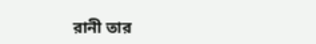রানী তার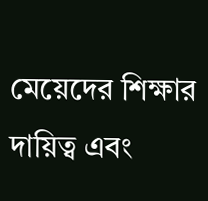মেয়েদের শিক্ষার দায়িত্ব এবং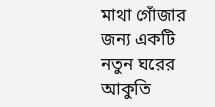মাথা গোঁজার জন্য একটি নতুন ঘরের আকুতি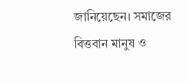জানিয়েছেন। সমাজের বিত্তবান মানুষ ও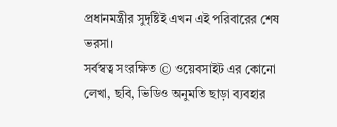প্রধানমন্ত্রীর সুদৃষ্টিই এখন এই পরিবারের শেষ ভরসা।
সর্বস্বত্ব সংরক্ষিত © ওয়েবসাইট এর কোনো লেখা, ছবি, ভিডিও অনুমতি ছাড়া ব্যবহার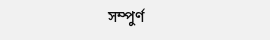সম্পুর্ণ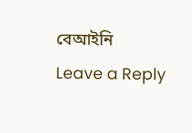বেআইনি
Leave a Reply